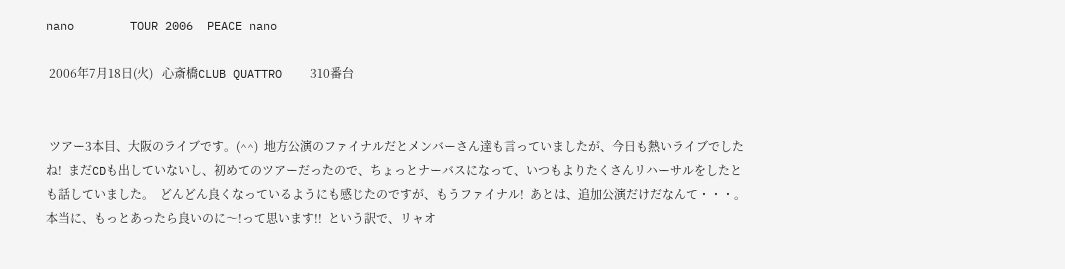nano        TOUR 2006  PEACE nano

 2006年7月18日(火)   心斎橋CLUB QUATTRO    310番台


 ツアー3本目、大阪のライブです。(^^)  地方公演のファイナルだとメンバーさん達も言っていましたが、今日も熱いライブでしたね!  まだCDも出していないし、初めてのツアーだったので、ちょっとナーバスになって、いつもよりたくさんリハーサルをしたとも話していました。  どんどん良くなっているようにも感じたのですが、もうファイナル!  あとは、追加公演だけだなんて・・・。  本当に、もっとあったら良いのに〜!って思います!!  という訳で、リャオ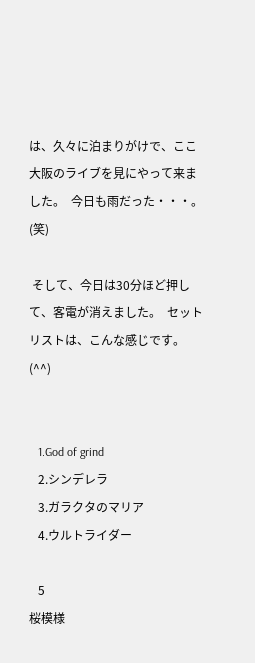は、久々に泊まりがけで、ここ大阪のライブを見にやって来ました。  今日も雨だった・・・。(笑)

 そして、今日は30分ほど押して、客電が消えました。  セットリストは、こんな感じです。(^^)


   1.God of grind
   2.シンデレラ
   3.ガラクタのマリア
   4.ウルトライダー

   5
桜模様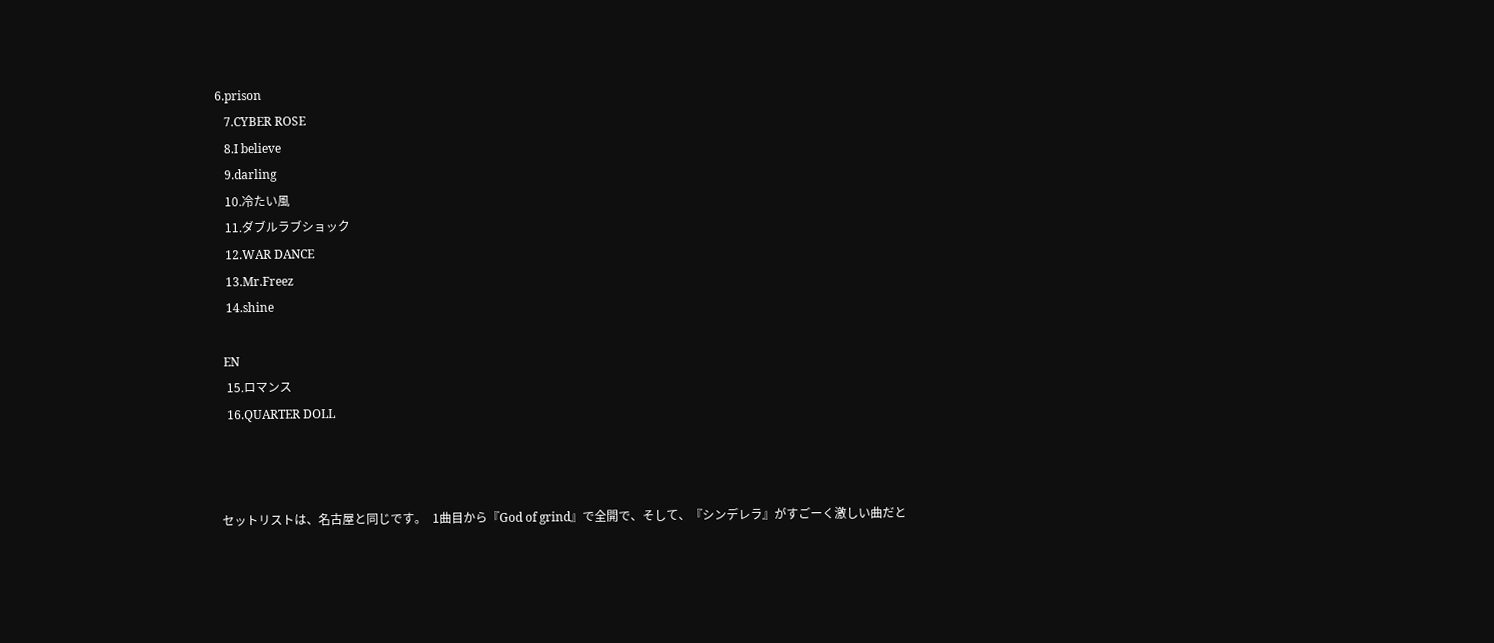6.prison
   7.CYBER ROSE
   8.I believe
   9.darling
   10.冷たい風
   11.ダブルラブショック
   12.WAR DANCE
   13.Mr.Freez
   14.shine

  EN
   15.ロマンス
   16.QUARTER DOLL



 セットリストは、名古屋と同じです。  1曲目から『God of grind』で全開で、そして、『シンデレラ』がすごーく激しい曲だと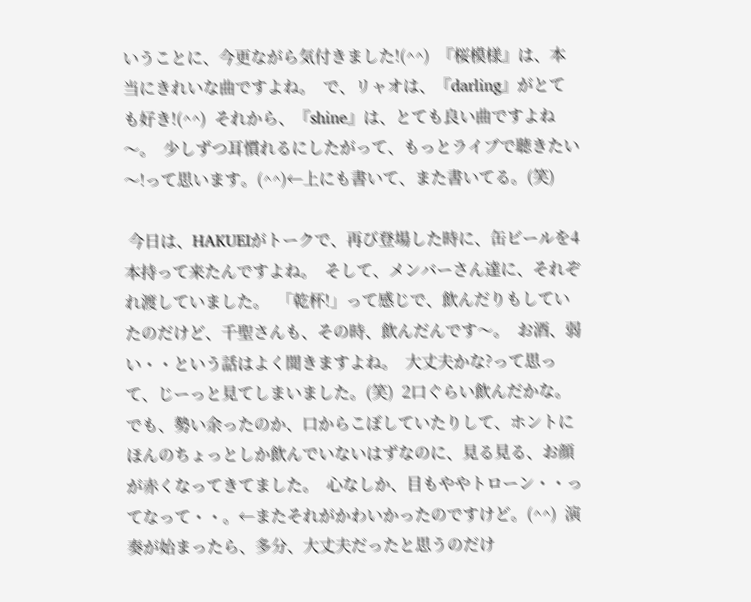いうことに、今更ながら気付きました!(^^)  『桜模様』は、本当にきれいな曲ですよね。  で、リャオは、『darling』がとても好き!(^^)  それから、『shine』は、とても良い曲ですよね〜。  少しずつ耳慣れるにしたがって、もっとライブで聴きたい〜!って思います。(^^)←上にも書いて、また書いてる。(笑)

 今日は、HAKUEIがトークで、再び登場した時に、缶ビールを4本持って来たんですよね。  そして、メンバーさん達に、それぞれ渡していました。  「乾杯!」って感じで、飲んだりもしていたのだけど、千聖さんも、その時、飲んだんです〜。  お酒、弱い・・という話はよく聞きますよね。  大丈夫かな?って思って、じーっと見てしまいました。(笑)  2口ぐらい飲んだかな。  でも、勢い余ったのか、口からこぼしていたりして、ホントにほんのちょっとしか飲んでいないはずなのに、見る見る、お顔が赤くなってきてました。  心なしか、目もややトローン・・ってなって・・。←またそれがかわいかったのですけど。(^^)  演奏が始まったら、多分、大丈夫だったと思うのだけ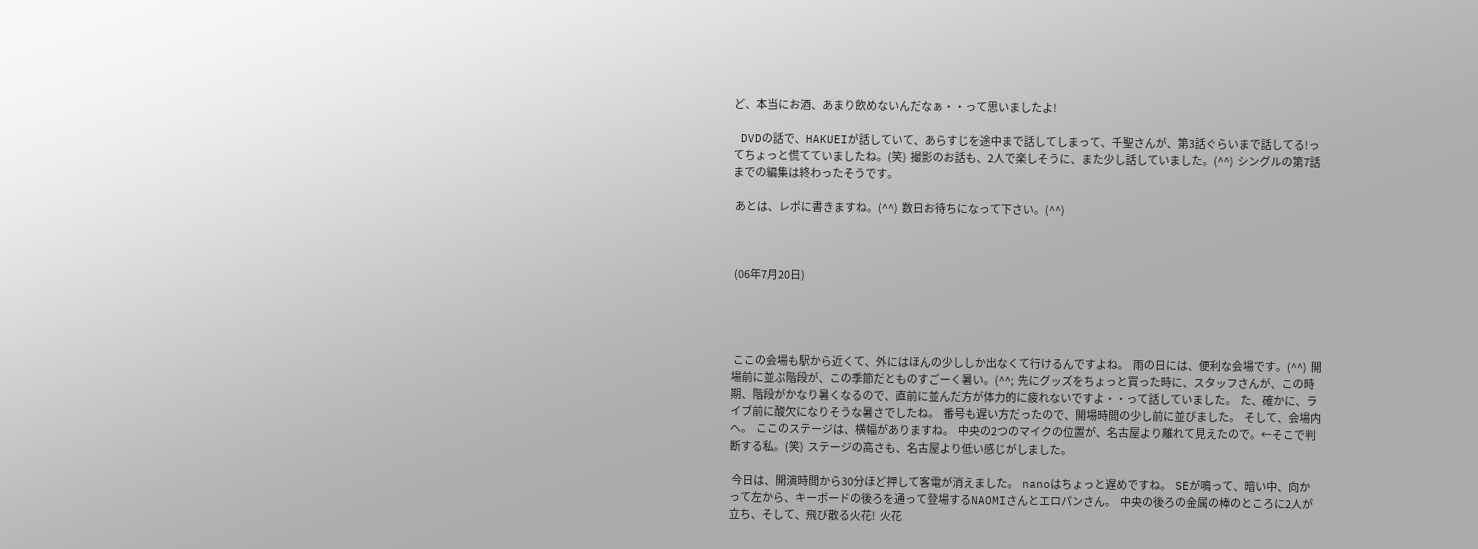ど、本当にお酒、あまり飲めないんだなぁ・・って思いましたよ!

 DVDの話で、HAKUEIが話していて、あらすじを途中まで話してしまって、千聖さんが、第3話ぐらいまで話してる!ってちょっと慌てていましたね。(笑)  撮影のお話も、2人で楽しそうに、また少し話していました。(^^)  シングルの第7話までの編集は終わったそうです。

 あとは、レポに書きますね。(^^)  数日お待ちになって下さい。(^^)



 (06年7月20日)




 ここの会場も駅から近くて、外にはほんの少ししか出なくて行けるんですよね。  雨の日には、便利な会場です。(^^)  開場前に並ぶ階段が、この季節だとものすごーく暑い。(^^;  先にグッズをちょっと買った時に、スタッフさんが、この時期、階段がかなり暑くなるので、直前に並んだ方が体力的に疲れないですよ・・って話していました。  た、確かに、ライブ前に酸欠になりそうな暑さでしたね。  番号も遅い方だったので、開場時間の少し前に並びました。  そして、会場内へ。  ここのステージは、横幅がありますね。  中央の2つのマイクの位置が、名古屋より離れて見えたので。←そこで判断する私。(笑)  ステージの高さも、名古屋より低い感じがしました。

 今日は、開演時間から30分ほど押して客電が消えました。  nanoはちょっと遅めですね。  SEが鳴って、暗い中、向かって左から、キーボードの後ろを通って登場するNAOMIさんとエロパンさん。  中央の後ろの金属の棒のところに2人が立ち、そして、飛び散る火花!  火花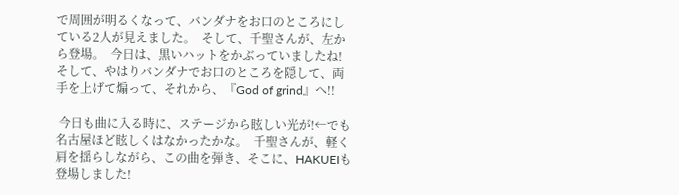で周囲が明るくなって、バンダナをお口のところにしている2人が見えました。  そして、千聖さんが、左から登場。  今日は、黒いハットをかぶっていましたね!  そして、やはりバンダナでお口のところを隠して、両手を上げて煽って、それから、『God of grind』へ!!

 今日も曲に入る時に、ステージから眩しい光が!←でも名古屋ほど眩しくはなかったかな。  千聖さんが、軽く肩を揺らしながら、この曲を弾き、そこに、HAKUEIも登場しました!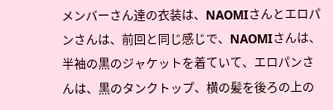メンバーさん達の衣装は、NAOMIさんとエロパンさんは、前回と同じ感じで、NAOMIさんは、半袖の黒のジャケットを着ていて、エロパンさんは、黒のタンクトップ、横の髪を後ろの上の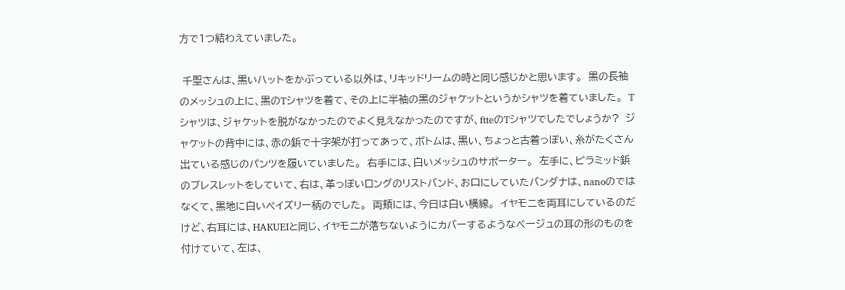方で1つ結わえていました。

 千聖さんは、黒いハットをかぶっている以外は、リキッドリームの時と同じ感じかと思います。  黒の長袖のメッシュの上に、黒のTシャツを着て、その上に半袖の黒のジャケットというかシャツを着ていました。  Tシャツは、ジャケットを脱がなかったのでよく見えなかったのですが、ftteのTシャツでしたでしょうか?  ジャケットの背中には、赤の鋲で十字架が打ってあって、ボトムは、黒い、ちょっと古着っぽい、糸がたくさん出ている感じのパンツを履いていました。  右手には、白いメッシュのサポーター。  左手に、ピラミッド鋲のブレスレットをしていて、右は、革っぽいロングのリストバンド、お口にしていたバンダナは、nanoのではなくて、黒地に白いペイズリー柄のでした。  両頬には、今日は白い横線。  イヤモニを両耳にしているのだけど、右耳には、HAKUEIと同じ、イヤモニが落ちないようにカバーするようなベージュの耳の形のものを付けていて、左は、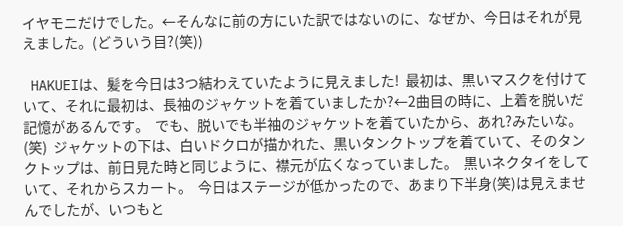イヤモニだけでした。←そんなに前の方にいた訳ではないのに、なぜか、今日はそれが見えました。(どういう目?(笑))

 HAKUEIは、髪を今日は3つ結わえていたように見えました!  最初は、黒いマスクを付けていて、それに最初は、長袖のジャケットを着ていましたか?←2曲目の時に、上着を脱いだ記憶があるんです。  でも、脱いでも半袖のジャケットを着ていたから、あれ?みたいな。(笑)  ジャケットの下は、白いドクロが描かれた、黒いタンクトップを着ていて、そのタンクトップは、前日見た時と同じように、襟元が広くなっていました。  黒いネクタイをしていて、それからスカート。  今日はステージが低かったので、あまり下半身(笑)は見えませんでしたが、いつもと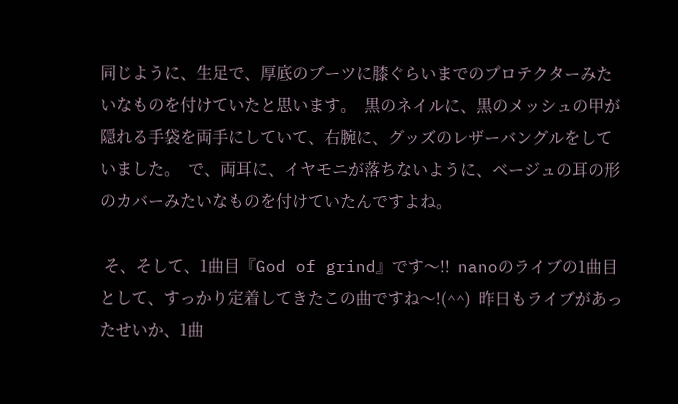同じように、生足で、厚底のブーツに膝ぐらいまでのプロテクターみたいなものを付けていたと思います。  黒のネイルに、黒のメッシュの甲が隠れる手袋を両手にしていて、右腕に、グッズのレザーバングルをしていました。  で、両耳に、イヤモニが落ちないように、ベージュの耳の形のカバーみたいなものを付けていたんですよね。

 そ、そして、1曲目『God of grind』です〜!!  nanoのライブの1曲目として、すっかり定着してきたこの曲ですね〜!(^^)  昨日もライブがあったせいか、1曲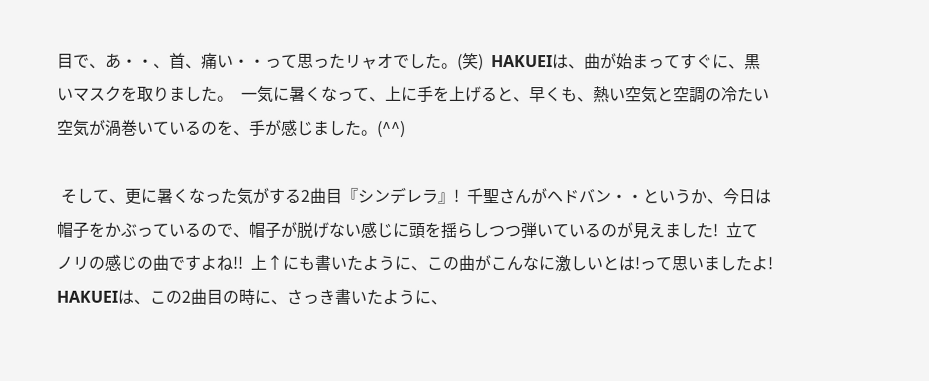目で、あ・・、首、痛い・・って思ったリャオでした。(笑)  HAKUEIは、曲が始まってすぐに、黒いマスクを取りました。  一気に暑くなって、上に手を上げると、早くも、熱い空気と空調の冷たい空気が渦巻いているのを、手が感じました。(^^)

 そして、更に暑くなった気がする2曲目『シンデレラ』!  千聖さんがヘドバン・・というか、今日は帽子をかぶっているので、帽子が脱げない感じに頭を揺らしつつ弾いているのが見えました!  立てノリの感じの曲ですよね!!  上↑にも書いたように、この曲がこんなに激しいとは!って思いましたよ!  HAKUEIは、この2曲目の時に、さっき書いたように、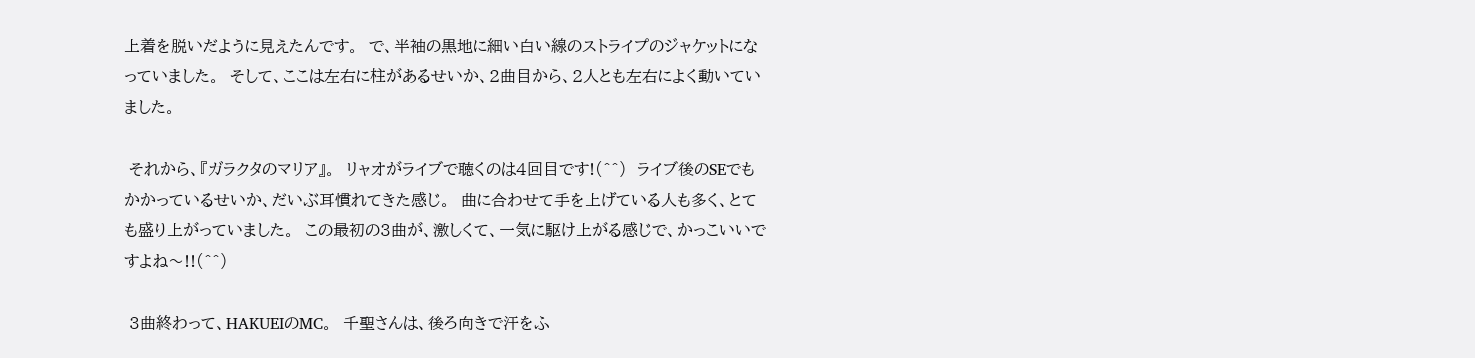上着を脱いだように見えたんです。  で、半袖の黒地に細い白い線のストライプのジャケットになっていました。  そして、ここは左右に柱があるせいか、2曲目から、2人とも左右によく動いていました。

 それから、『ガラクタのマリア』。  リャオがライブで聴くのは4回目です!(^^)  ライブ後のSEでもかかっているせいか、だいぶ耳慣れてきた感じ。  曲に合わせて手を上げている人も多く、とても盛り上がっていました。  この最初の3曲が、激しくて、一気に駆け上がる感じで、かっこいいですよね〜!!(^^)

 3曲終わって、HAKUEIのMC。  千聖さんは、後ろ向きで汗をふ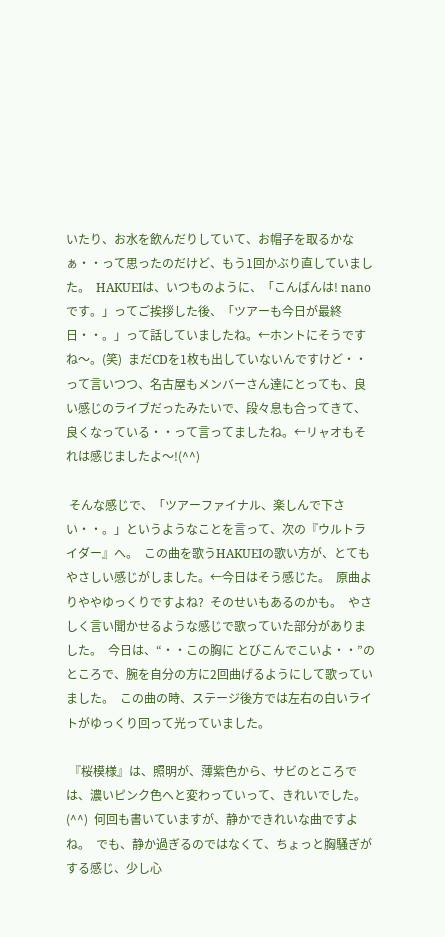いたり、お水を飲んだりしていて、お帽子を取るかなぁ・・って思ったのだけど、もう1回かぶり直していました。  HAKUEIは、いつものように、「こんばんは! nanoです。」ってご挨拶した後、「ツアーも今日が最終日・・。」って話していましたね。←ホントにそうですね〜。(笑)  まだCDを1枚も出していないんですけど・・って言いつつ、名古屋もメンバーさん達にとっても、良い感じのライブだったみたいで、段々息も合ってきて、良くなっている・・って言ってましたね。←リャオもそれは感じましたよ〜!(^^)

 そんな感じで、「ツアーファイナル、楽しんで下さい・・。」というようなことを言って、次の『ウルトライダー』へ。  この曲を歌うHAKUEIの歌い方が、とてもやさしい感じがしました。←今日はそう感じた。  原曲よりややゆっくりですよね?  そのせいもあるのかも。  やさしく言い聞かせるような感じで歌っていた部分がありました。  今日は、“・・この胸に とびこんでこいよ・・”のところで、腕を自分の方に2回曲げるようにして歌っていました。  この曲の時、ステージ後方では左右の白いライトがゆっくり回って光っていました。

 『桜模様』は、照明が、薄紫色から、サビのところでは、濃いピンク色へと変わっていって、きれいでした。(^^)  何回も書いていますが、静かできれいな曲ですよね。  でも、静か過ぎるのではなくて、ちょっと胸騒ぎがする感じ、少し心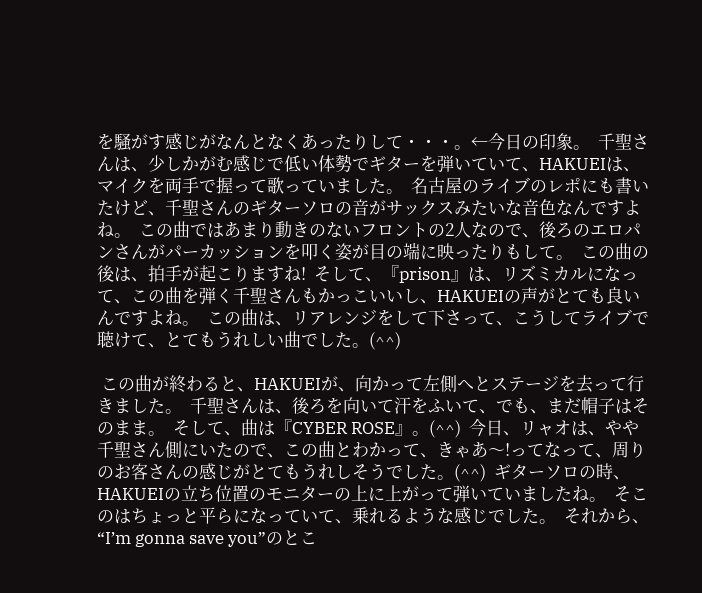を騒がす感じがなんとなくあったりして・・・。←今日の印象。  千聖さんは、少しかがむ感じで低い体勢でギターを弾いていて、HAKUEIは、マイクを両手で握って歌っていました。  名古屋のライブのレポにも書いたけど、千聖さんのギターソロの音がサックスみたいな音色なんですよね。  この曲ではあまり動きのないフロントの2人なので、後ろのエロパンさんがパーカッションを叩く姿が目の端に映ったりもして。  この曲の後は、拍手が起こりますね!  そして、『prison』は、リズミカルになって、この曲を弾く千聖さんもかっこいいし、HAKUEIの声がとても良いんですよね。  この曲は、リアレンジをして下さって、こうしてライブで聴けて、とてもうれしい曲でした。(^^)

 この曲が終わると、HAKUEIが、向かって左側へとステージを去って行きました。  千聖さんは、後ろを向いて汗をふいて、でも、まだ帽子はそのまま。  そして、曲は『CYBER ROSE』。(^^)  今日、リャオは、やや千聖さん側にいたので、この曲とわかって、きゃあ〜!ってなって、周りのお客さんの感じがとてもうれしそうでした。(^^)  ギターソロの時、HAKUEIの立ち位置のモニターの上に上がって弾いていましたね。  そこのはちょっと平らになっていて、乗れるような感じでした。  それから、“I’m gonna save you”のとこ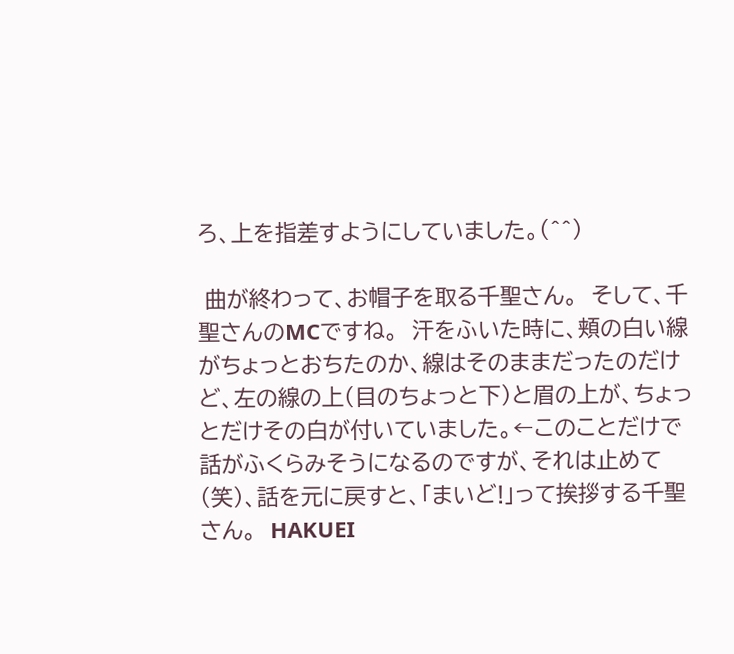ろ、上を指差すようにしていました。(^^)

 曲が終わって、お帽子を取る千聖さん。  そして、千聖さんのMCですね。  汗をふいた時に、頬の白い線がちょっとおちたのか、線はそのままだったのだけど、左の線の上(目のちょっと下)と眉の上が、ちょっとだけその白が付いていました。←このことだけで話がふくらみそうになるのですが、それは止めて(笑)、話を元に戻すと、「まいど!」って挨拶する千聖さん。  HAKUEI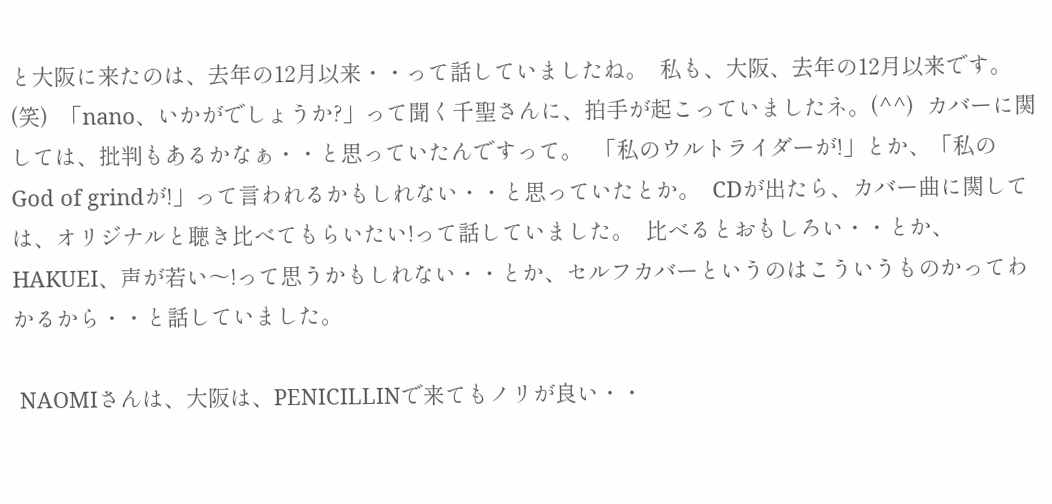と大阪に来たのは、去年の12月以来・・って話していましたね。  私も、大阪、去年の12月以来です。(笑)  「nano、いかがでしょうか?」って聞く千聖さんに、拍手が起こっていましたネ。(^^)  カバーに関しては、批判もあるかなぁ・・と思っていたんですって。  「私のウルトライダーが!」とか、「私のGod of grindが!」って言われるかもしれない・・と思っていたとか。  CDが出たら、カバー曲に関しては、オリジナルと聴き比べてもらいたい!って話していました。  比べるとおもしろい・・とか、HAKUEI、声が若い〜!って思うかもしれない・・とか、セルフカバーというのはこういうものかってわかるから・・と話していました。

 NAOMIさんは、大阪は、PENICILLINで来てもノリが良い・・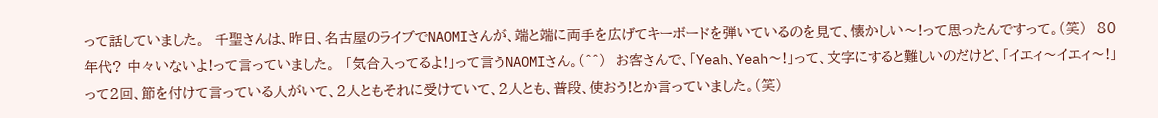って話していました。  千聖さんは、昨日、名古屋のライブでNAOMIさんが、端と端に両手を広げてキーボードを弾いているのを見て、懐かしい〜!って思ったんですって。(笑)  80年代? 中々いないよ!って言っていました。  「気合入ってるよ!」って言うNAOMIさん。(^^)  お客さんで、「Yeah、Yeah〜!」って、文字にすると難しいのだけど、「イエィ〜イエィ〜!」って2回、節を付けて言っている人がいて、2人ともそれに受けていて、2人とも、普段、使おう!とか言っていました。(笑)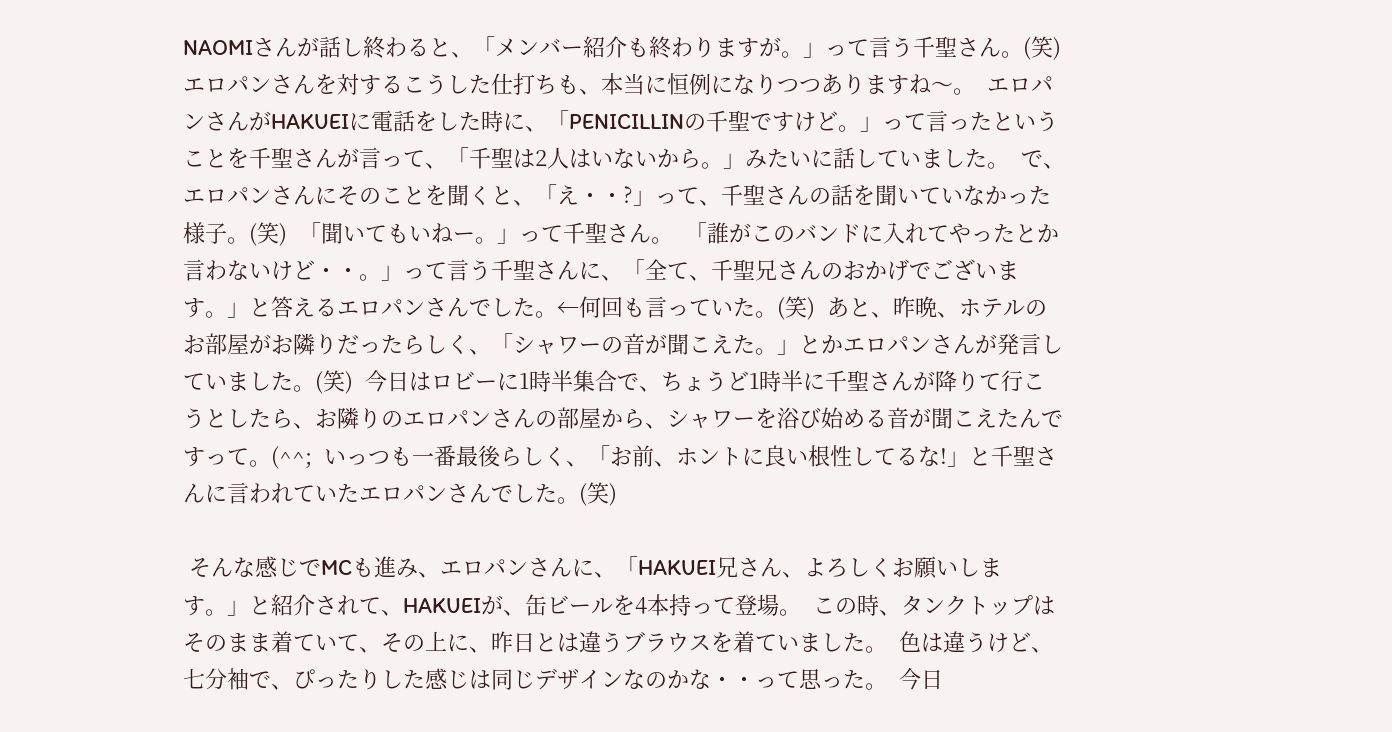NAOMIさんが話し終わると、「メンバー紹介も終わりますが。」って言う千聖さん。(笑)  エロパンさんを対するこうした仕打ちも、本当に恒例になりつつありますね〜。  エロパンさんがHAKUEIに電話をした時に、「PENICILLINの千聖ですけど。」って言ったということを千聖さんが言って、「千聖は2人はいないから。」みたいに話していました。  で、エロパンさんにそのことを聞くと、「え・・?」って、千聖さんの話を聞いていなかった様子。(笑)  「聞いてもいねー。」って千聖さん。  「誰がこのバンドに入れてやったとか言わないけど・・。」って言う千聖さんに、「全て、千聖兄さんのおかげでございます。」と答えるエロパンさんでした。←何回も言っていた。(笑)  あと、昨晩、ホテルのお部屋がお隣りだったらしく、「シャワーの音が聞こえた。」とかエロパンさんが発言していました。(笑)  今日はロビーに1時半集合で、ちょうど1時半に千聖さんが降りて行こうとしたら、お隣りのエロパンさんの部屋から、シャワーを浴び始める音が聞こえたんですって。(^^;  いっつも一番最後らしく、「お前、ホントに良い根性してるな!」と千聖さんに言われていたエロパンさんでした。(笑)

 そんな感じでMCも進み、エロパンさんに、「HAKUEI兄さん、よろしくお願いします。」と紹介されて、HAKUEIが、缶ビールを4本持って登場。  この時、タンクトップはそのまま着ていて、その上に、昨日とは違うブラウスを着ていました。  色は違うけど、七分袖で、ぴったりした感じは同じデザインなのかな・・って思った。  今日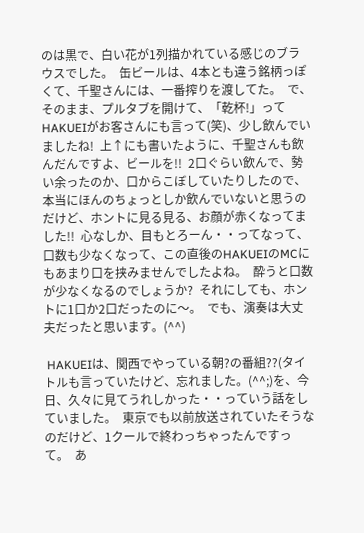のは黒で、白い花が1列描かれている感じのブラウスでした。  缶ビールは、4本とも違う銘柄っぽくて、千聖さんには、一番搾りを渡してた。  で、そのまま、プルタブを開けて、「乾杯!」ってHAKUEIがお客さんにも言って(笑)、少し飲んでいましたね!  上↑にも書いたように、千聖さんも飲んだんですよ、ビールを!!  2口ぐらい飲んで、勢い余ったのか、口からこぼしていたりしたので、本当にほんのちょっとしか飲んでいないと思うのだけど、ホントに見る見る、お顔が赤くなってました!!  心なしか、目もとろーん・・ってなって、口数も少なくなって、この直後のHAKUEIのMCにもあまり口を挟みませんでしたよね。  酔うと口数が少なくなるのでしょうか?  それにしても、ホントに1口か2口だったのに〜。  でも、演奏は大丈夫だったと思います。(^^)

 HAKUEIは、関西でやっている朝?の番組??(タイトルも言っていたけど、忘れました。(^^;)を、今日、久々に見てうれしかった・・っていう話をしていました。  東京でも以前放送されていたそうなのだけど、1クールで終わっちゃったんですって。  あ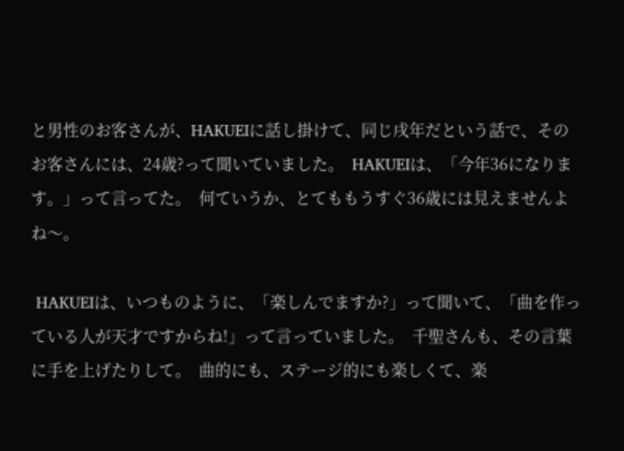と男性のお客さんが、HAKUEIに話し掛けて、同じ戌年だという話で、そのお客さんには、24歳?って聞いていました。  HAKUEIは、「今年36になります。」って言ってた。  何ていうか、とてももうすぐ36歳には見えませんよね〜。

 HAKUEIは、いつものように、「楽しんでますか?」って聞いて、「曲を作っている人が天才ですからね!」って言っていました。  千聖さんも、その言葉に手を上げたりして。  曲的にも、ステージ的にも楽しくて、楽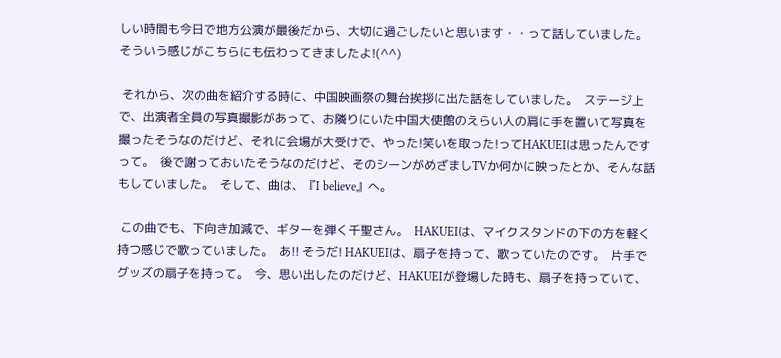しい時間も今日で地方公演が最後だから、大切に過ごしたいと思います・・って話していました。  そういう感じがこちらにも伝わってきましたよ!(^^)

 それから、次の曲を紹介する時に、中国映画祭の舞台挨拶に出た話をしていました。  ステージ上で、出演者全員の写真撮影があって、お隣りにいた中国大使館のえらい人の肩に手を置いて写真を撮ったそうなのだけど、それに会場が大受けで、やった!笑いを取った!ってHAKUEIは思ったんですって。  後で謝っておいたそうなのだけど、そのシーンがめざましTVか何かに映ったとか、そんな話もしていました。  そして、曲は、『I believe』へ。

 この曲でも、下向き加減で、ギターを弾く千聖さん。  HAKUEIは、マイクスタンドの下の方を軽く持つ感じで歌っていました。  あ!! そうだ! HAKUEIは、扇子を持って、歌っていたのです。  片手でグッズの扇子を持って。  今、思い出したのだけど、HAKUEIが登場した時も、扇子を持っていて、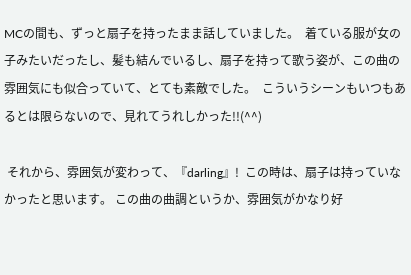MCの間も、ずっと扇子を持ったまま話していました。  着ている服が女の子みたいだったし、髪も結んでいるし、扇子を持って歌う姿が、この曲の雰囲気にも似合っていて、とても素敵でした。  こういうシーンもいつもあるとは限らないので、見れてうれしかった!!(^^)

 それから、雰囲気が変わって、『darling』!  この時は、扇子は持っていなかったと思います。 この曲の曲調というか、雰囲気がかなり好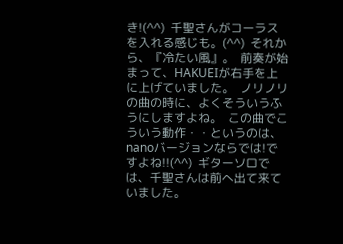き!(^^)  千聖さんがコーラスを入れる感じも。(^^)  それから、『冷たい風』。  前奏が始まって、HAKUEIが右手を上に上げていました。  ノリノリの曲の時に、よくそういうふうにしますよね。  この曲でこういう動作・・というのは、nanoバージョンならでは!ですよね!!(^^)  ギターソロでは、千聖さんは前へ出て来ていました。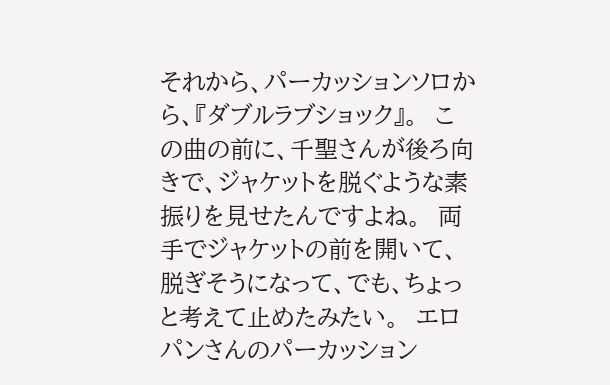それから、パーカッションソロから、『ダブルラブショック』。  この曲の前に、千聖さんが後ろ向きで、ジャケットを脱ぐような素振りを見せたんですよね。  両手でジャケットの前を開いて、脱ぎそうになって、でも、ちょっと考えて止めたみたい。  エロパンさんのパーカッション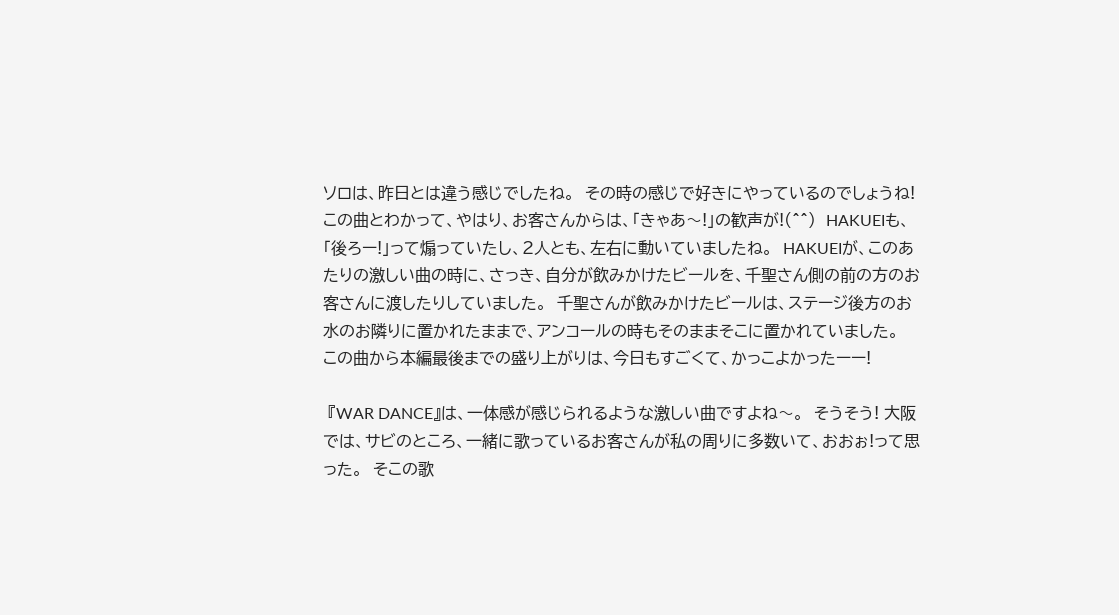ソロは、昨日とは違う感じでしたね。  その時の感じで好きにやっているのでしょうね!  この曲とわかって、やはり、お客さんからは、「きゃあ〜!」の歓声が!(^^)  HAKUEIも、「後ろー!」って煽っていたし、2人とも、左右に動いていましたね。  HAKUEIが、このあたりの激しい曲の時に、さっき、自分が飲みかけたビールを、千聖さん側の前の方のお客さんに渡したりしていました。  千聖さんが飲みかけたビールは、ステージ後方のお水のお隣りに置かれたままで、アンコールの時もそのままそこに置かれていました。  この曲から本編最後までの盛り上がりは、今日もすごくて、かっこよかったーー!

 『WAR DANCE』は、一体感が感じられるような激しい曲ですよね〜。  そうそう! 大阪では、サビのところ、一緒に歌っているお客さんが私の周りに多数いて、おおぉ!って思った。  そこの歌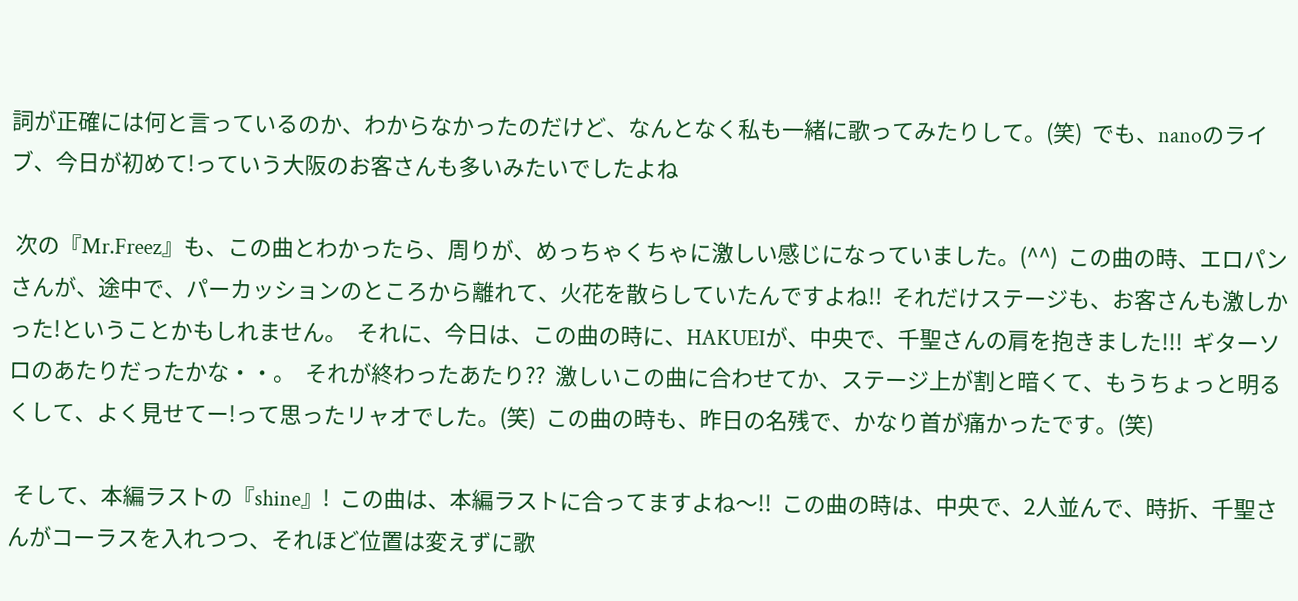詞が正確には何と言っているのか、わからなかったのだけど、なんとなく私も一緒に歌ってみたりして。(笑)  でも、nanoのライブ、今日が初めて!っていう大阪のお客さんも多いみたいでしたよね

 次の『Mr.Freez』も、この曲とわかったら、周りが、めっちゃくちゃに激しい感じになっていました。(^^)  この曲の時、エロパンさんが、途中で、パーカッションのところから離れて、火花を散らしていたんですよね!!  それだけステージも、お客さんも激しかった!ということかもしれません。  それに、今日は、この曲の時に、HAKUEIが、中央で、千聖さんの肩を抱きました!!!  ギターソロのあたりだったかな・・。  それが終わったあたり??  激しいこの曲に合わせてか、ステージ上が割と暗くて、もうちょっと明るくして、よく見せてー!って思ったリャオでした。(笑)  この曲の時も、昨日の名残で、かなり首が痛かったです。(笑)

 そして、本編ラストの『shine』!  この曲は、本編ラストに合ってますよね〜!!  この曲の時は、中央で、2人並んで、時折、千聖さんがコーラスを入れつつ、それほど位置は変えずに歌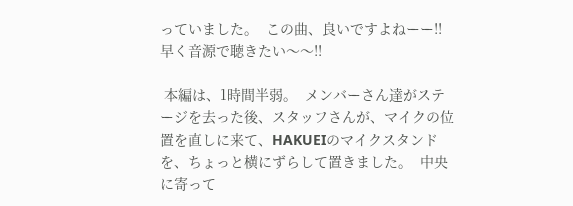っていました。  この曲、良いですよねーー!!  早く音源で聴きたい〜〜!!

 本編は、1時間半弱。  メンバーさん達がステージを去った後、スタッフさんが、マイクの位置を直しに来て、HAKUEIのマイクスタンドを、ちょっと横にずらして置きました。  中央に寄って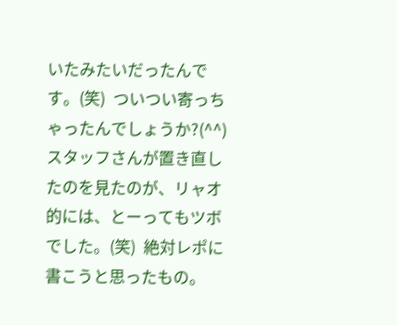いたみたいだったんです。(笑)  ついつい寄っちゃったんでしょうか?(^^)  スタッフさんが置き直したのを見たのが、リャオ的には、とーってもツボでした。(笑)  絶対レポに書こうと思ったもの。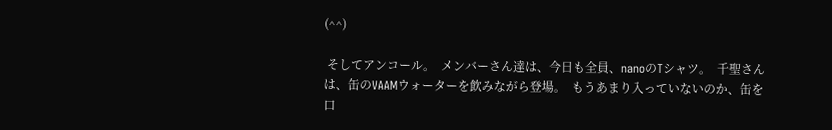(^^)

 そしてアンコール。  メンバーさん達は、今日も全員、nanoのTシャツ。  千聖さんは、缶のVAAMウォーターを飲みながら登場。  もうあまり入っていないのか、缶を口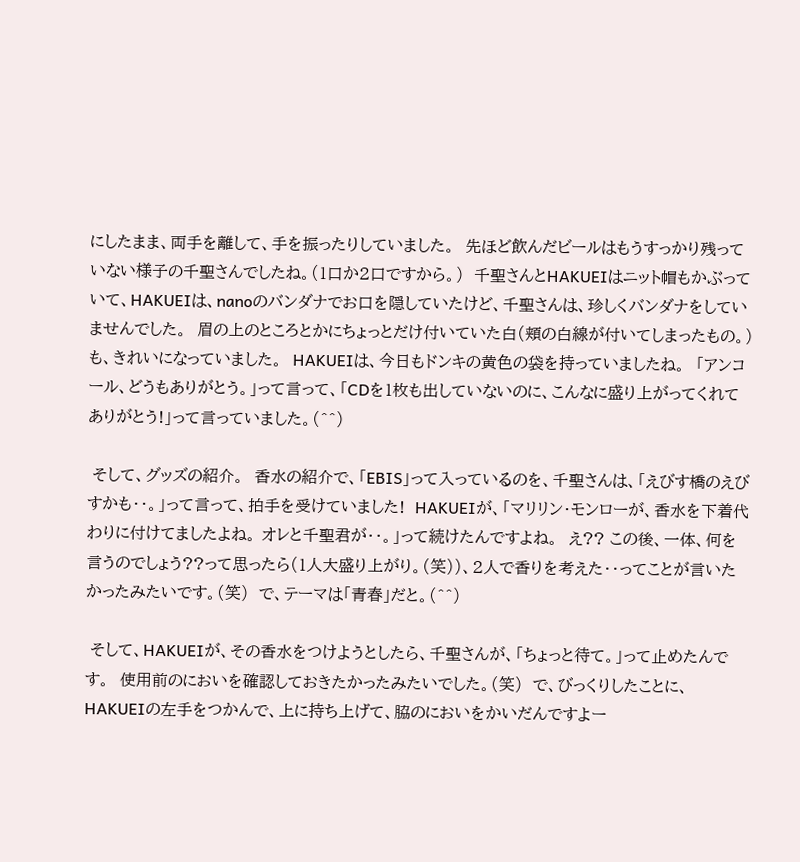にしたまま、両手を離して、手を振ったりしていました。  先ほど飲んだビールはもうすっかり残っていない様子の千聖さんでしたね。(1口か2口ですから。)  千聖さんとHAKUEIはニット帽もかぶっていて、HAKUEIは、nanoのバンダナでお口を隠していたけど、千聖さんは、珍しくバンダナをしていませんでした。  眉の上のところとかにちょっとだけ付いていた白(頬の白線が付いてしまったもの。)も、きれいになっていました。  HAKUEIは、今日もドンキの黄色の袋を持っていましたね。  「アンコール、どうもありがとう。」って言って、「CDを1枚も出していないのに、こんなに盛り上がってくれてありがとう!」って言っていました。(^^)

 そして、グッズの紹介。  香水の紹介で、「EBIS」って入っているのを、千聖さんは、「えびす橋のえびすかも・・。」って言って、拍手を受けていました!  HAKUEIが、「マリリン・モンローが、香水を下着代わりに付けてましたよね。 オレと千聖君が・・。」って続けたんですよね。  え?? この後、一体、何を言うのでしょう??って思ったら(1人大盛り上がり。(笑))、2人で香りを考えた・・ってことが言いたかったみたいです。(笑)  で、テーマは「青春」だと。(^^)

 そして、HAKUEIが、その香水をつけようとしたら、千聖さんが、「ちょっと待て。」って止めたんです。  使用前のにおいを確認しておきたかったみたいでした。(笑)  で、びっくりしたことに、HAKUEIの左手をつかんで、上に持ち上げて、脇のにおいをかいだんですよー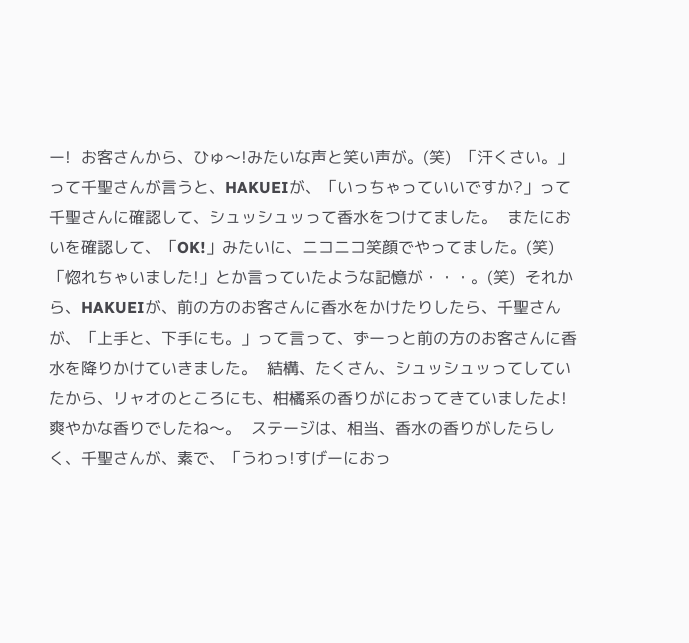ー!  お客さんから、ひゅ〜!みたいな声と笑い声が。(笑)  「汗くさい。」って千聖さんが言うと、HAKUEIが、「いっちゃっていいですか?」って千聖さんに確認して、シュッシュッって香水をつけてました。  またにおいを確認して、「OK!」みたいに、ニコニコ笑顔でやってました。(笑)  「惚れちゃいました!」とか言っていたような記憶が・・・。(笑)  それから、HAKUEIが、前の方のお客さんに香水をかけたりしたら、千聖さんが、「上手と、下手にも。」って言って、ずーっと前の方のお客さんに香水を降りかけていきました。  結構、たくさん、シュッシュッってしていたから、リャオのところにも、柑橘系の香りがにおってきていましたよ!  爽やかな香りでしたね〜。  ステージは、相当、香水の香りがしたらしく、千聖さんが、素で、「うわっ!すげーにおっ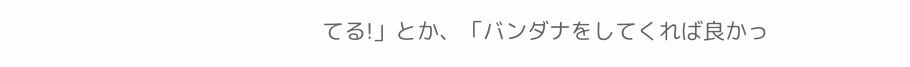てる!」とか、「バンダナをしてくれば良かっ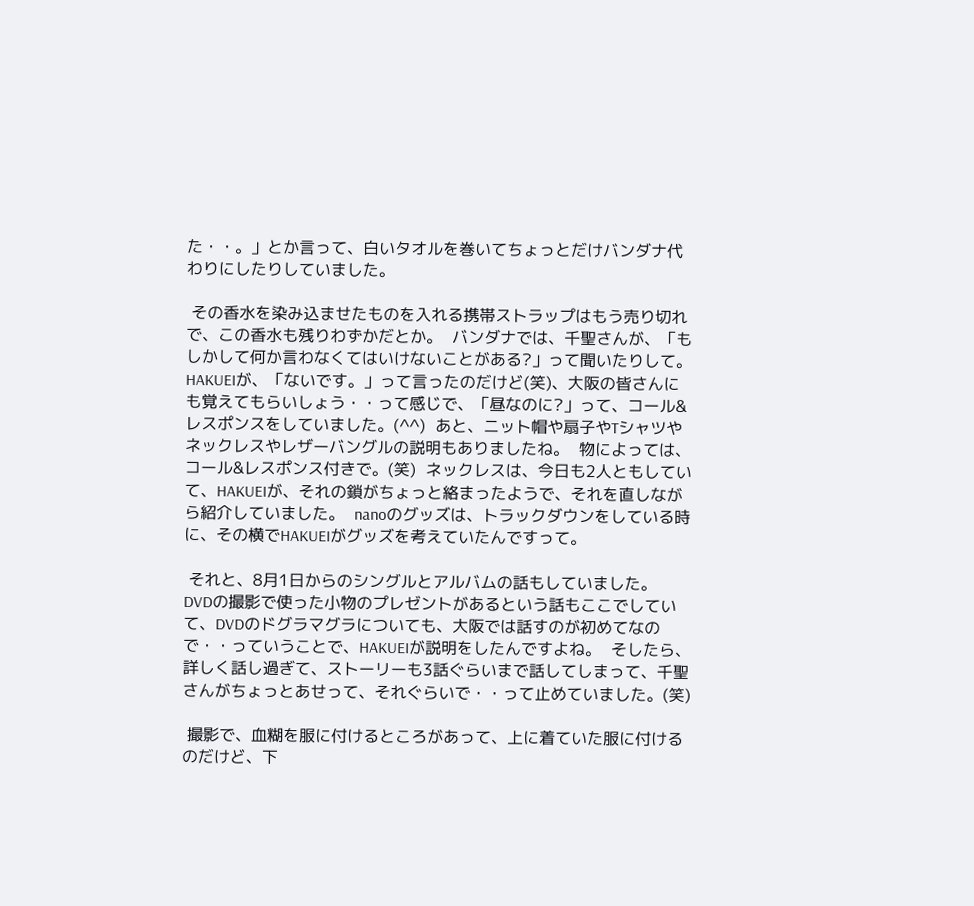た・・。」とか言って、白いタオルを巻いてちょっとだけバンダナ代わりにしたりしていました。

 その香水を染み込ませたものを入れる携帯ストラップはもう売り切れで、この香水も残りわずかだとか。  バンダナでは、千聖さんが、「もしかして何か言わなくてはいけないことがある?」って聞いたりして。  HAKUEIが、「ないです。」って言ったのだけど(笑)、大阪の皆さんにも覚えてもらいしょう・・って感じで、「昼なのに?」って、コール&レスポンスをしていました。(^^)  あと、ニット帽や扇子やTシャツやネックレスやレザーバングルの説明もありましたね。  物によっては、コール&レスポンス付きで。(笑)  ネックレスは、今日も2人ともしていて、HAKUEIが、それの鎖がちょっと絡まったようで、それを直しながら紹介していました。  nanoのグッズは、トラックダウンをしている時に、その横でHAKUEIがグッズを考えていたんですって。

 それと、8月1日からのシングルとアルバムの話もしていました。  DVDの撮影で使った小物のプレゼントがあるという話もここでしていて、DVDのドグラマグラについても、大阪では話すのが初めてなので・・っていうことで、HAKUEIが説明をしたんですよね。  そしたら、詳しく話し過ぎて、ストーリーも3話ぐらいまで話してしまって、千聖さんがちょっとあせって、それぐらいで・・って止めていました。(笑)

 撮影で、血糊を服に付けるところがあって、上に着ていた服に付けるのだけど、下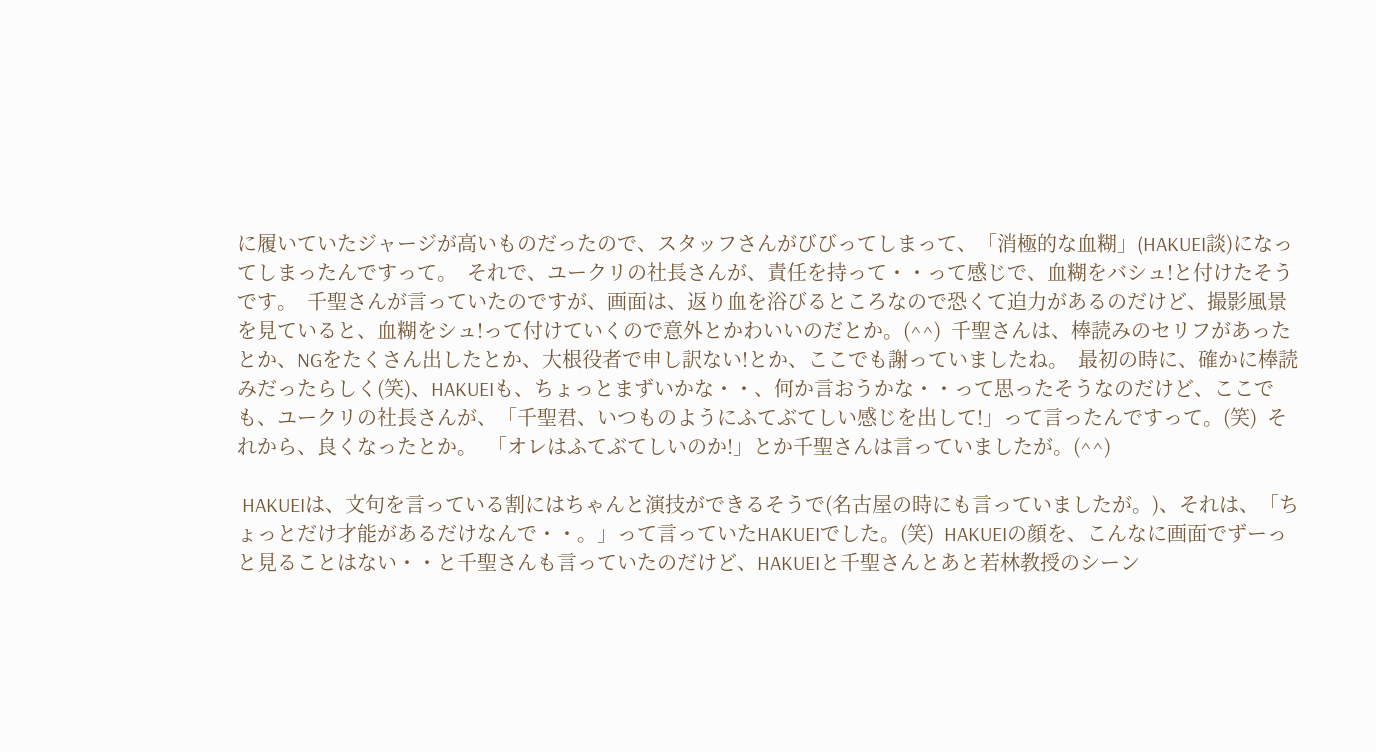に履いていたジャージが高いものだったので、スタッフさんがびびってしまって、「消極的な血糊」(HAKUEI談)になってしまったんですって。  それで、ユークリの社長さんが、責任を持って・・って感じで、血糊をバシュ!と付けたそうです。  千聖さんが言っていたのですが、画面は、返り血を浴びるところなので恐くて迫力があるのだけど、撮影風景を見ていると、血糊をシュ!って付けていくので意外とかわいいのだとか。(^^)  千聖さんは、棒読みのセリフがあったとか、NGをたくさん出したとか、大根役者で申し訳ない!とか、ここでも謝っていましたね。  最初の時に、確かに棒読みだったらしく(笑)、HAKUEIも、ちょっとまずいかな・・、何か言おうかな・・って思ったそうなのだけど、ここでも、ユークリの社長さんが、「千聖君、いつものようにふてぶてしい感じを出して!」って言ったんですって。(笑)  それから、良くなったとか。  「オレはふてぶてしいのか!」とか千聖さんは言っていましたが。(^^)

 HAKUEIは、文句を言っている割にはちゃんと演技ができるそうで(名古屋の時にも言っていましたが。)、それは、「ちょっとだけ才能があるだけなんで・・。」って言っていたHAKUEIでした。(笑)  HAKUEIの顔を、こんなに画面でずーっと見ることはない・・と千聖さんも言っていたのだけど、HAKUEIと千聖さんとあと若林教授のシーン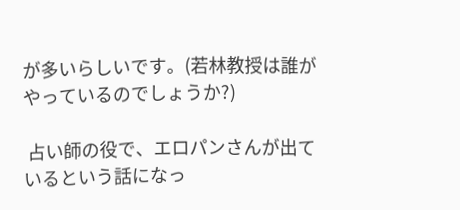が多いらしいです。(若林教授は誰がやっているのでしょうか?)

 占い師の役で、エロパンさんが出ているという話になっ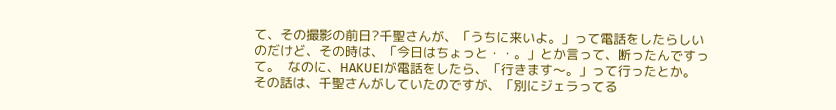て、その撮影の前日?千聖さんが、「うちに来いよ。」って電話をしたらしいのだけど、その時は、「今日はちょっと・・。」とか言って、断ったんですって。  なのに、HAKUEIが電話をしたら、「行きます〜。」って行ったとか。  その話は、千聖さんがしていたのですが、「別にジェラってる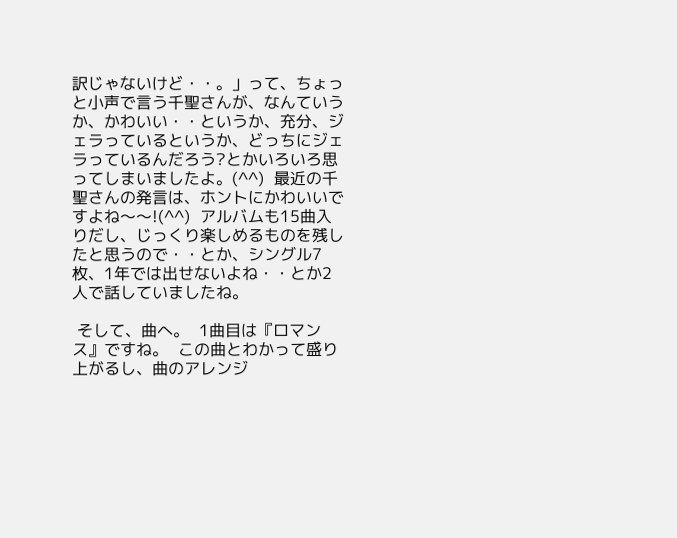訳じゃないけど・・。」って、ちょっと小声で言う千聖さんが、なんていうか、かわいい・・というか、充分、ジェラっているというか、どっちにジェラっているんだろう?とかいろいろ思ってしまいましたよ。(^^)  最近の千聖さんの発言は、ホントにかわいいですよね〜〜!(^^)  アルバムも15曲入りだし、じっくり楽しめるものを残したと思うので・・とか、シングル7枚、1年では出せないよね・・とか2人で話していましたね。

 そして、曲へ。  1曲目は『ロマンス』ですね。  この曲とわかって盛り上がるし、曲のアレンジ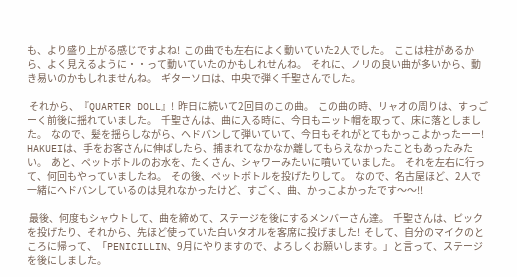も、より盛り上がる感じですよね!  この曲でも左右によく動いていた2人でした。  ここは柱があるから、よく見えるように・・って動いていたのかもしれせんね。  それに、ノリの良い曲が多いから、動き易いのかもしれませんね。  ギターソロは、中央で弾く千聖さんでした。

 それから、『QUARTER DOLL』!  昨日に続いて2回目のこの曲。  この曲の時、リャオの周りは、すっごーく前後に揺れていました。  千聖さんは、曲に入る時に、今日もニット帽を取って、床に落としました。  なので、髪を揺らしながら、ヘドバンして弾いていて、今日もそれがとてもかっこよかったーー!  HAKUEIは、手をお客さんに伸ばしたら、捕まれてなかなか離してもらえなかったこともあったみたい。  あと、ペットボトルのお水を、たくさん、シャワーみたいに噴いていました。  それを左右に行って、何回もやっていましたね。  その後、ペットボトルを投げたりして。  なので、名古屋ほど、2人で一緒にヘドバンしているのは見れなかったけど、すごく、曲、かっこよかったです〜〜!!

 最後、何度もシャウトして、曲を締めて、ステージを後にするメンバーさん達。  千聖さんは、ピックを投げたり、それから、先ほど使っていた白いタオルを客席に投げました!  そして、自分のマイクのところに帰って、「PENICILLIN、9月にやりますので、よろしくお願いします。」と言って、ステージを後にしました。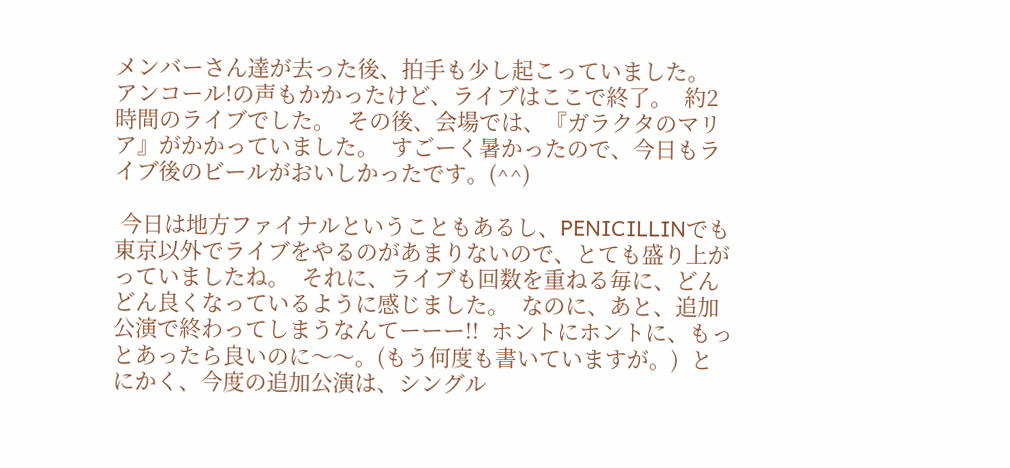メンバーさん達が去った後、拍手も少し起こっていました。  アンコール!の声もかかったけど、ライブはここで終了。  約2時間のライブでした。  その後、会場では、『ガラクタのマリア』がかかっていました。  すごーく暑かったので、今日もライブ後のビールがおいしかったです。(^^)

 今日は地方ファイナルということもあるし、PENICILLINでも東京以外でライブをやるのがあまりないので、とても盛り上がっていましたね。  それに、ライブも回数を重ねる毎に、どんどん良くなっているように感じました。  なのに、あと、追加公演で終わってしまうなんてーーー!!  ホントにホントに、もっとあったら良いのに〜〜。(もう何度も書いていますが。)  とにかく、今度の追加公演は、シングル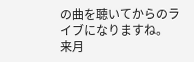の曲を聴いてからのライブになりますね。  来月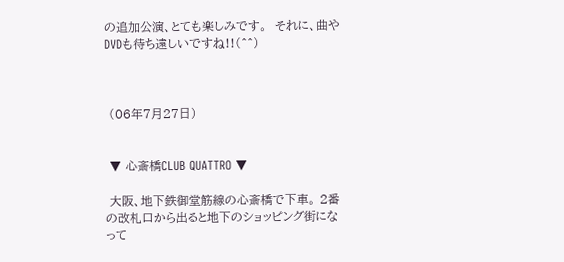の追加公演、とても楽しみです。  それに、曲やDVDも待ち遠しいですね!!(^^)



 (06年7月27日)


 ▼ 心斎橋CLUB QUATTRO ▼

 大阪、地下鉄御堂筋線の心斎橋で下車。 2番の改札口から出ると地下のショッピング街になって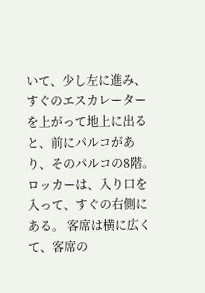いて、少し左に進み、すぐのエスカレーターを上がって地上に出ると、前にパルコがあり、そのパルコの8階。 ロッカーは、入り口を入って、すぐの右側にある。 客席は横に広くて、客席の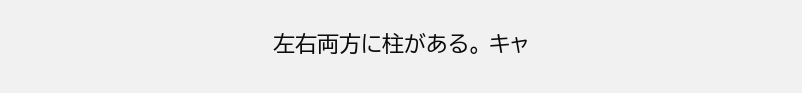左右両方に柱がある。 キャ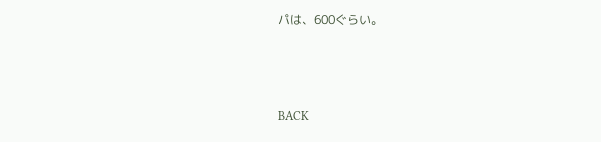パは、600ぐらい。



BACK